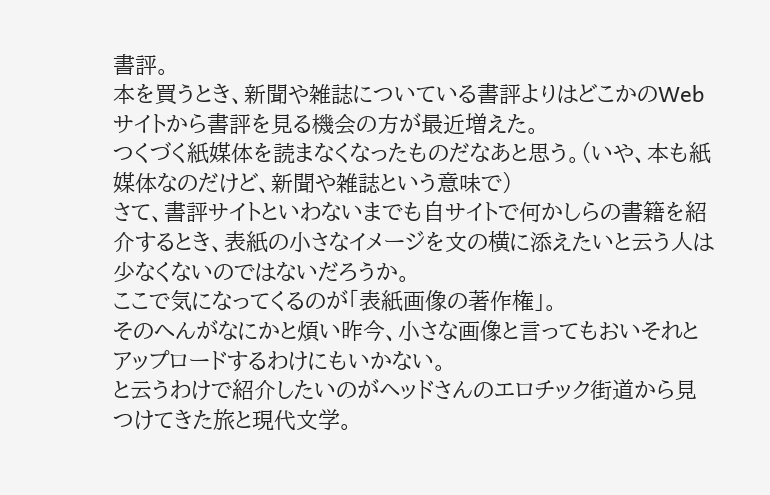書評。
本を買うとき、新聞や雑誌についている書評よりはどこかのWebサイトから書評を見る機会の方が最近増えた。
つくづく紙媒体を読まなくなったものだなあと思う。(いや、本も紙媒体なのだけど、新聞や雑誌という意味で)
さて、書評サイトといわないまでも自サイトで何かしらの書籍を紹介するとき、表紙の小さなイメージを文の横に添えたいと云う人は少なくないのではないだろうか。
ここで気になってくるのが「表紙画像の著作権」。
そのへんがなにかと煩い昨今、小さな画像と言ってもおいそれとアップロードするわけにもいかない。
と云うわけで紹介したいのがヘッドさんのエロチック街道から見つけてきた旅と現代文学。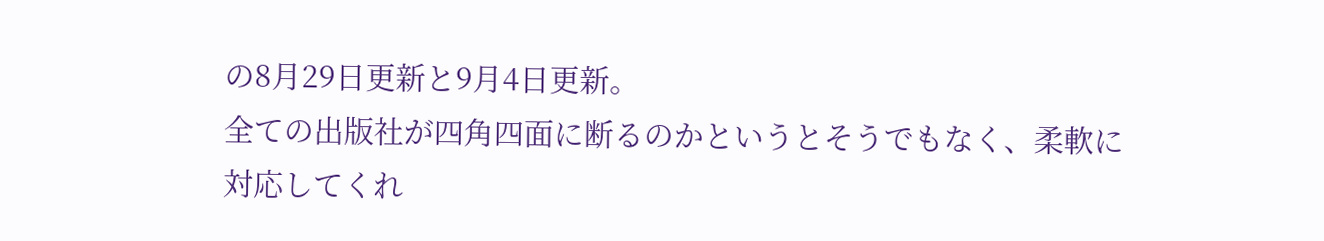の8月29日更新と9月4日更新。
全ての出版社が四角四面に断るのかというとそうでもなく、柔軟に対応してくれ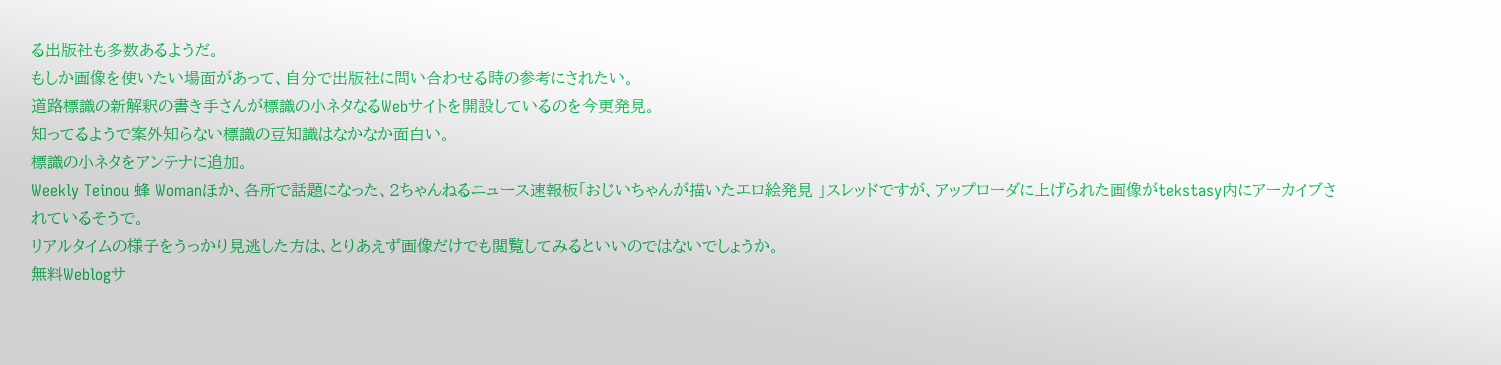る出版社も多数あるようだ。
もしか画像を使いたい場面があって、自分で出版社に問い合わせる時の参考にされたい。
道路標識の新解釈の書き手さんが標識の小ネタなるWebサイトを開設しているのを今更発見。
知ってるようで案外知らない標識の豆知識はなかなか面白い。
標識の小ネタをアンテナに追加。
Weekly Teinou 蜂 Womanほか、各所で話題になった、2ちゃんねるニュース速報板「おじいちゃんが描いたエロ絵発見 」スレッドですが、アップローダに上げられた画像がtekstasy内にアーカイブされているそうで。
リアルタイムの様子をうっかり見逃した方は、とりあえず画像だけでも閲覧してみるといいのではないでしょうか。
無料Weblogサ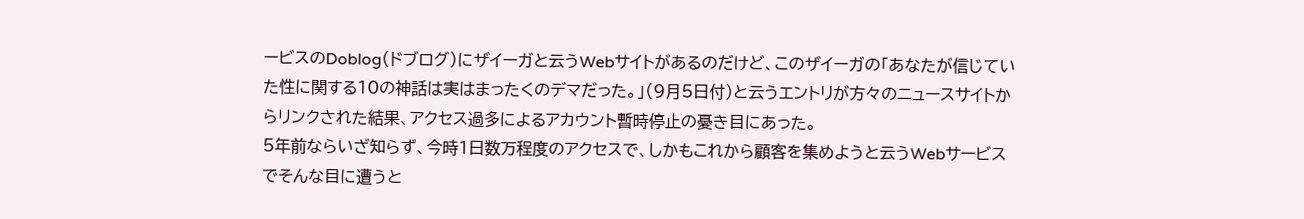ービスのDoblog(ドブログ)にザイーガと云うWebサイトがあるのだけど、このザイーガの「あなたが信じていた性に関する10の神話は実はまったくのデマだった。」(9月5日付)と云うエントリが方々のニュースサイトからリンクされた結果、アクセス過多によるアカウント暫時停止の憂き目にあった。
5年前ならいざ知らず、今時1日数万程度のアクセスで、しかもこれから顧客を集めようと云うWebサービスでそんな目に遭うと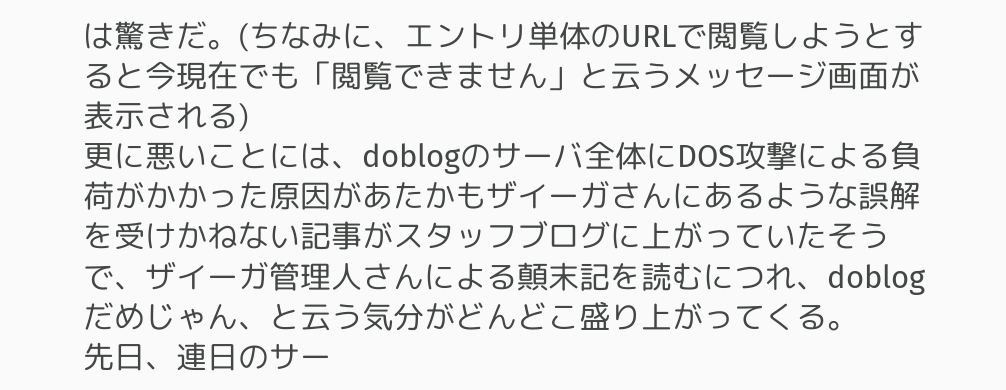は驚きだ。(ちなみに、エントリ単体のURLで閲覧しようとすると今現在でも「閲覧できません」と云うメッセージ画面が表示される)
更に悪いことには、doblogのサーバ全体にDOS攻撃による負荷がかかった原因があたかもザイーガさんにあるような誤解を受けかねない記事がスタッフブログに上がっていたそうで、ザイーガ管理人さんによる顛末記を読むにつれ、doblogだめじゃん、と云う気分がどんどこ盛り上がってくる。
先日、連日のサー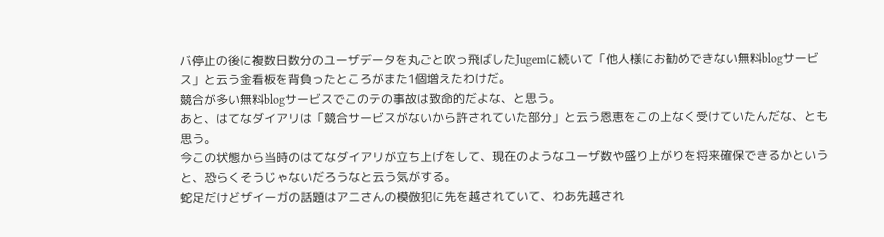バ停止の後に複数日数分のユーザデータを丸ごと吹っ飛ばしたJugemに続いて「他人様にお勧めできない無料blogサービス」と云う金看板を背負ったところがまた1個増えたわけだ。
競合が多い無料blogサービスでこのテの事故は致命的だよな、と思う。
あと、はてなダイアリは「競合サービスがないから許されていた部分」と云う恩恵をこの上なく受けていたんだな、とも思う。
今この状態から当時のはてなダイアリが立ち上げをして、現在のようなユーザ数や盛り上がりを将来確保できるかというと、恐らくそうじゃないだろうなと云う気がする。
蛇足だけどザイーガの話題はアニさんの模倣犯に先を越されていて、わあ先越され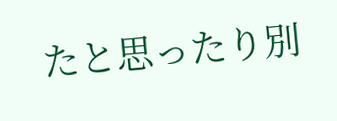たと思ったり別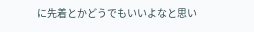に先着とかどうでもいいよなと思い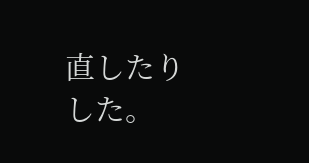直したりした。